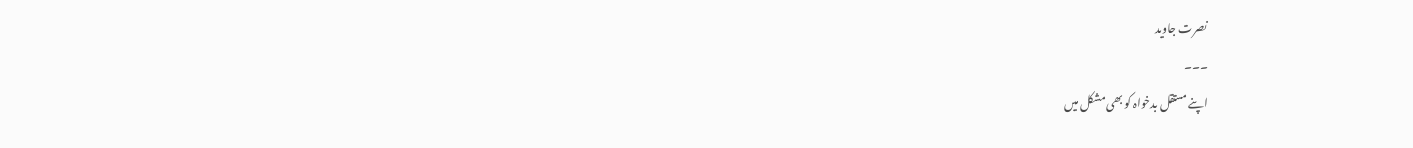نصرت جاوید
۔۔۔
اپنے مستقل بدخواہ کو بھی مشکل میں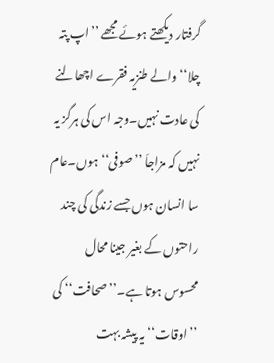گرفتار دیکھتے ہوئے مجھے ’’اپ پتہ چلا‘‘ والے طنزیہ فقرے اچھالنے کی عادت نہیں۔وجہ اس کی ہرگز یہ نہیں کہ مزاجاَ ’’صوفی‘‘ ہوں۔عام سا انسان ہوں جسے زندگی کی چند راحتوں کے بغیر جینا محال محسوس ہوتا ہے۔’’صحافت‘‘ کی ’’اوقات‘‘ یہ پیشہ بہت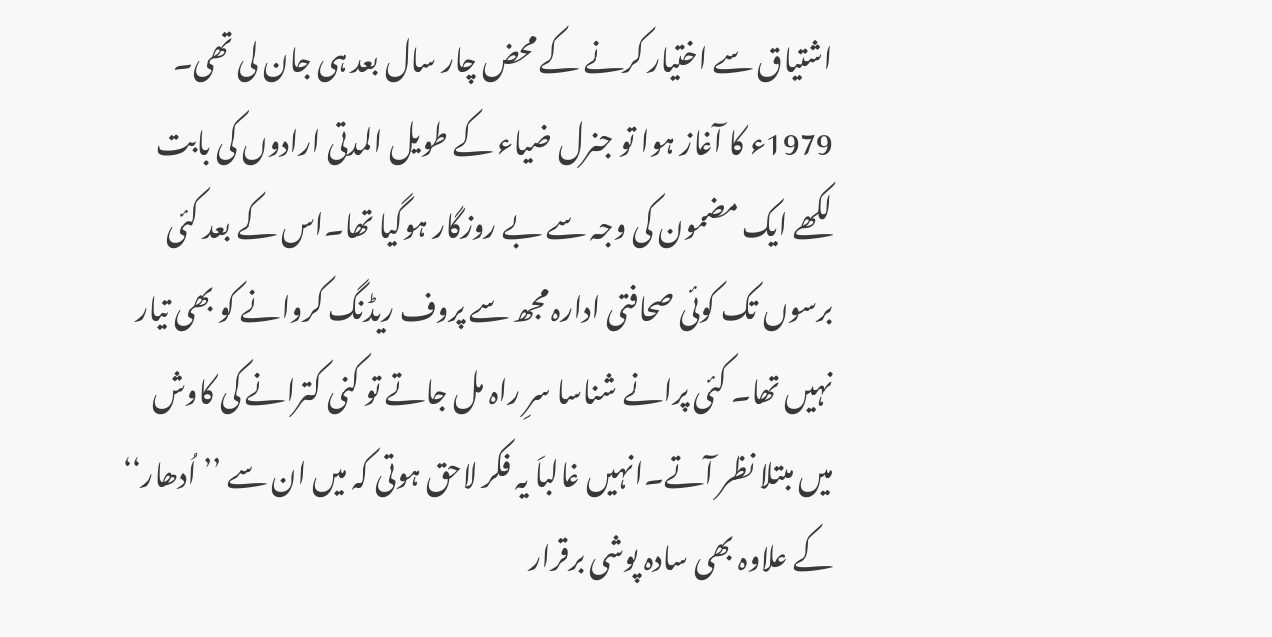اشتیاق سے اختیار کرنے کے محض چار سال بعد ہی جان لی تھی۔ 1979ء کا آغاز ہوا تو جنرل ضیاء کے طویل المدتی ارادوں کی بابت لکھے ایک مضمون کی وجہ سے بے روزگار ہوگیا تھا۔اس کے بعد کئی برسوں تک کوئی صحافتی ادارہ مجھ سے پروف ریڈنگ کروانے کو بھی تیار نہیں تھا۔ کئی پرانے شناسا سرِ راہ مل جاتے تو کنی کترانے کی کاوش میں مبتلا نظر آتے۔انہیں غالباَ یہ فکر لاحق ہوتی کہ میں ان سے ’’اُدھار‘‘ کے علاوہ بھی سادہ پوشی برقرار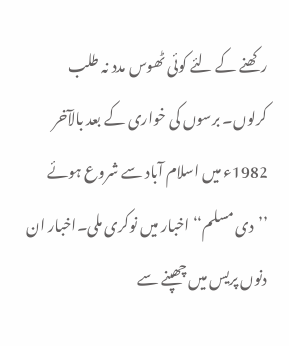رکھنے کے لئے کوئی ٹھوس مدد نہ طلب کرلوں۔ برسوں کی خواری کے بعد بالآخر 1982ء میں اسلام آباد سے شروع ہوئے ’’دی مسلم‘‘ اخبار میں نوکری ملی۔اخبار ان دنوں پریس میں چھپنے سے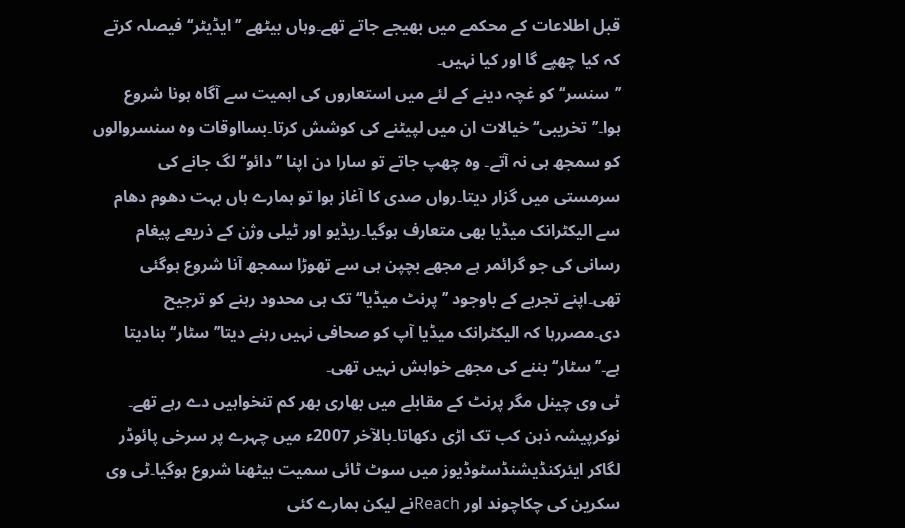قبل اطلاعات کے محکمے میں بھیجے جاتے تھے۔وہاں بیٹھے ’’ایڈیٹر‘‘ فیصلہ کرتے کہ کیا چھپے گا اور کیا نہیں۔
’’سنسر‘‘ کو غچہ دینے کے لئے میں استعاروں کی اہمیت سے آگاہ ہونا شروع ہوا۔’’تخریبی‘‘ خیالات ان میں لپیٹنے کی کوشش کرتا۔بسااوقات وہ سنسروالوں کو سمجھ ہی نہ آتے۔ وہ چھپ جاتے تو سارا دن اپنا ’’دائو‘‘ لگ جانے کی سرمستی میں گزار دیتا۔رواں صدی کا آغاز ہوا تو ہمارے ہاں بہت دھوم دھام سے الیکٹرانک میڈیا بھی متعارف ہوگیا۔ریڈیو اور ٹیلی وژن کے ذریعے پیغام رسانی کی جو گرائمر ہے مجھے بچپن ہی سے تھوڑا سمجھ آنا شروع ہوگئی تھی۔اپنے تجربے کے باوجود ’’پرنٹ میڈیا‘‘ تک ہی محدود رہنے کو ترجیح دی۔مصررہا کہ الیکٹرانک میڈیا آپ کو صحافی نہیں رہنے دیتا’’سٹار‘‘ بنادیتا ہے۔’’سٹار‘‘ بننے کی مجھے خواہش نہیں تھی۔
ٹی وی چینل مگر پرنٹ کے مقابلے میں بھاری بھر کم تنخواہیں دے رہے تھے۔ نوکرپیشہ ذہن کب تک اڑی دکھاتا۔بالآخر 2007ء میں چہرے پر سرخی پائوڈر لگاکر ایئرکنڈیشنڈسٹوڈیوز میں سوٹ ٹائی سمیت بیٹھنا شروع ہوگیا۔ٹی وی سکرین کی چکاچوند اور Reachنے لیکن ہمارے کئی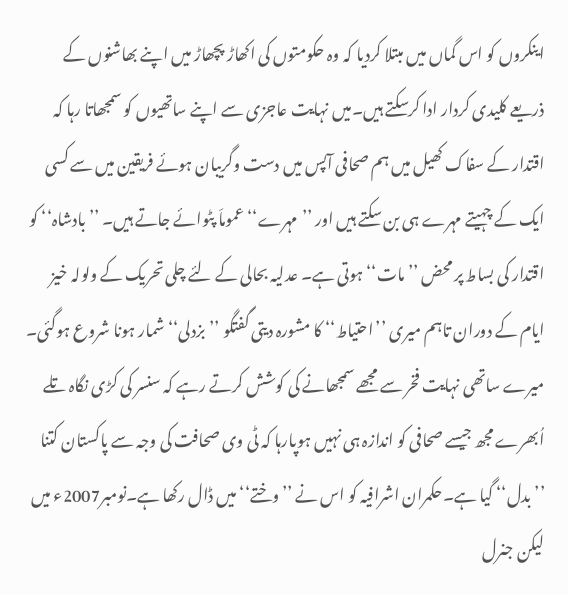اینکروں کو اس گماں میں مبتلا کردیا کہ وہ حکومتوں کی اکھاڑ پچھاڑ میں اپنے بھاشنوں کے ذریعے کلیدی کردار ادا کرسکتے ہیں۔میں نہایت عاجزی سے اپنے ساتھیوں کو سمجھاتا رہا کہ اقتدار کے سفاک کھیل میں ہم صحافی آپس میں دست وگریبان ہوئے فریقین میں سے کسی ایک کے چہیتے مہرے ہی بن سکتے ہیں اور ’’مہرے‘‘ عموماَ پٹوائے جاتے ہیں۔ ’’بادشاہ‘‘ کو اقتدار کی بساط پر محض ’’مات‘‘ ہوتی ہے۔ عدلیہ بحالی کے لئے چلی تحریک کے ولولہ خیز ایام کے دوران تاہم میری ’’احتیاط‘‘ کا مشورہ دیتی گفتگو ’’بزدلی‘‘ شمار ہونا شروع ہوگئی۔ میرے ساتھی نہایت فخر سے مجھے سمجھانے کی کوشش کرتے رہے کہ سنسر کی کڑی نگاہ تلے اُبھرے مجھ جیسے صحافی کو اندازہ ہی نہیں ہوپارہا کہ ٹی وی صحافت کی وجہ سے پاکستان کتنا ’’بدل‘‘ گیا ہے۔حکمران اشرافیہ کو اس نے ’’وختے‘‘ میں ڈال رکھا ہے۔نومبر2007ء میں لیکن جنرل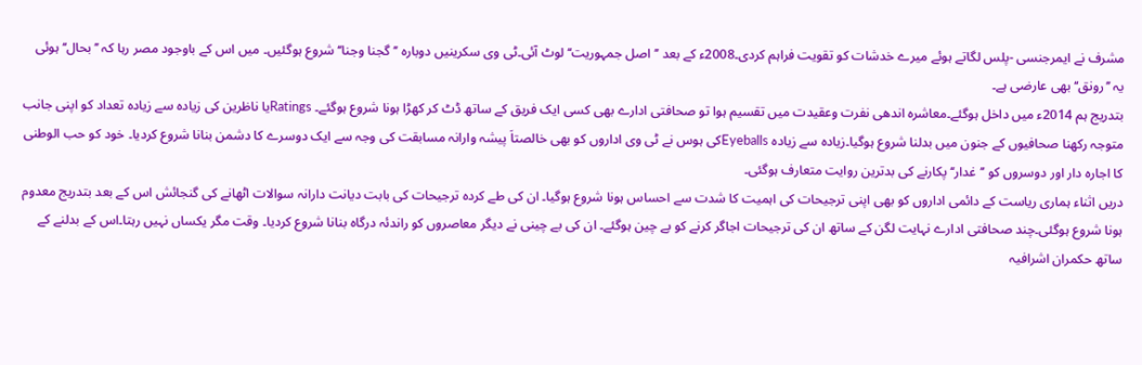مشرف نے ایمرجنسی -پلس لگاتے ہوئے میرے خدشات کو تقویت فراہم کردی۔2008ء کے بعد ’’اصل جمہوریت‘‘ لوٹ آئی۔ٹی وی سکرینیں دوبارہ ’’گجنا وجنا‘‘ شروع ہوگئیں۔ میں اس کے باوجود مصر رہا کہ ’’بحال‘‘ ہوئی یہ ’’رونق‘‘ بھی عارضی ہے۔
بتدریج ہم 2014ء میں داخل ہوگئے۔معاشرہ اندھی نفرت وعقیدت میں تقسیم ہوا تو صحافتی ادارے بھی کسی ایک فریق کے ساتھ ڈٹ کر کھڑا ہونا شروع ہوگئے۔ Ratingsیا ناظرین کی زیادہ سے زیادہ تعداد کو اپنی جانب متوجہ رکھنا صحافیوں کے جنون میں بدلنا شروع ہوگیا۔زیادہ سے زیادہ Eyeballsکی ہوس نے ٹی وی اداروں کو بھی خالصتاَ پیشہ وارانہ مسابقت کی وجہ سے ایک دوسرے کا دشمن بنانا شروع کردیا۔ خود کو حب الوطنی کا اجارہ دار اور دوسروں کو ’’غدار‘‘ پکارنے کی بدترین روایت متعارف ہوگئی۔
دریں اثناء ہماری ریاست کے دائمی اداروں کو بھی اپنی ترجیحات کی اہمیت کا شدت سے احساس ہونا شروع ہوگیا۔ ان کی طے کردہ ترجیحات کی بابت دیانت دارانہ سوالات اٹھانے کی گنجائش اس کے بعد بتدریج معدوم ہونا شروع ہوگئی۔چند صحافتی ادارے نہایت لگن کے ساتھ ان کی ترجیحات اجاگر کرنے کو بے چین ہوگئے۔ ان کی بے چینی نے دیگر معاصروں کو راندئہ درگاہ بنانا شروع کردیا۔ وقت مگر یکساں نہیں رہتا۔اس کے بدلنے کے ساتھ حکمران اشرافیہ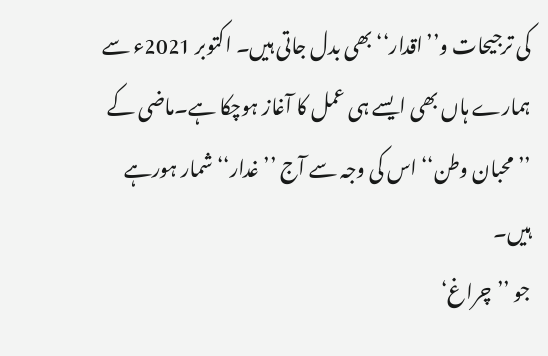کی ترجیحات و’’اقدار‘‘ بھی بدل جاتی ہیں۔ اکتوبر 2021ء سے ہمارے ہاں بھی ایسے ہی عمل کا آغاز ہوچکا ہے۔ماضی کے ’’محبان وطن‘‘ اس کی وجہ سے آج ’’غدار‘‘ شمار ہورہے ہیں۔
جو ’’چراغ‘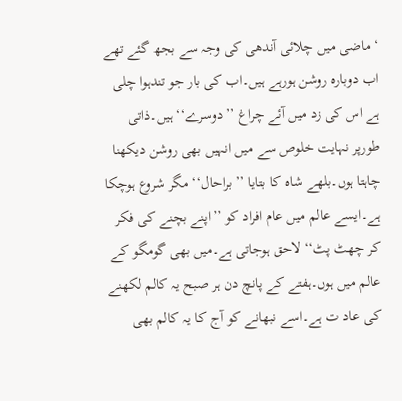‘ ماضی میں چلائی آندھی کی وجہ سے بجھ گئے تھے اب دوبارہ روشن ہورہے ہیں۔اب کی بار جو تندہوا چلی ہے اس کی زد میں آئے چراغ ’’دوسرے‘‘ ہیں۔ذاتی طورپر نہایت خلوص سے میں انہیں بھی روشن دیکھنا چاہتا ہوں۔بلھے شاہ کا بتایا ’’براحال‘‘ مگر شروع ہوچکا ہے۔ایسے عالم میں عام افراد کو ’’اپنے بچنے کی فکر کر چھٹ پٹ‘‘ لاحق ہوجاتی ہے۔میں بھی گومگو کے عالم میں ہوں۔ہفتے کے پانچ دن ہر صبح یہ کالم لکھنے کی عاد ت ہے۔اسے نبھانے کو آج کا یہ کالم بھی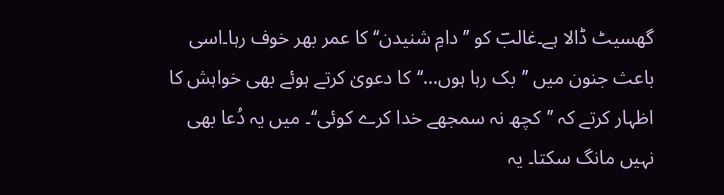گھسیٹ ڈالا ہے۔غالبؔ کو ’’دامِ شنیدن‘‘ کا عمر بھر خوف رہا۔اسی باعث جنون میں ’’بک رہا ہوں…‘‘کا دعویٰ کرتے ہوئے بھی خواہش کا اظہار کرتے کہ ’’کچھ نہ سمجھے خدا کرے کوئی‘‘۔ میں یہ دُعا بھی نہیں مانگ سکتا۔ یہ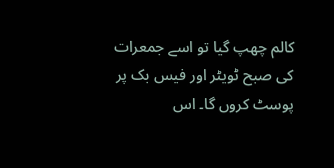کالم چھپ گیا تو اسے جمعرات کی صبح ٹویٹر اور فیس بک پر پوسٹ کروں گا۔ اس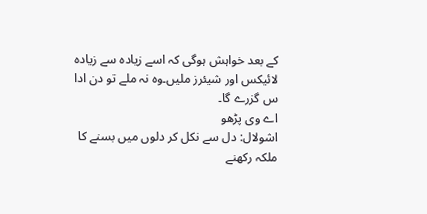کے بعد خواہش ہوگی کہ اسے زیادہ سے زیادہ لائیکس اور شیئرز ملیں۔وہ نہ ملے تو دن ادا س گزرے گا۔
اے وی پڑھو
اشولال: دل سے نکل کر دلوں میں بسنے کا ملکہ رکھنے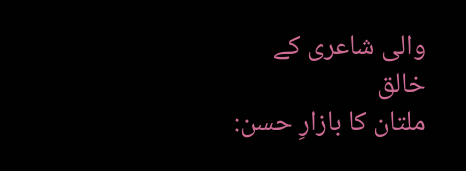والی شاعری کے خالق
ملتان کا بازارِ حسن: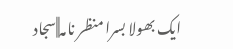ایک بھولا بسرا منظر نامہ||سجاد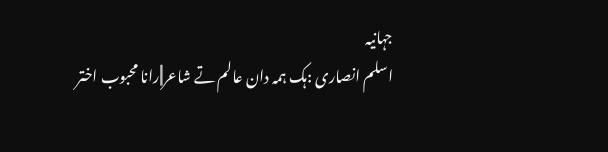جہانیہ
اسلم انصاری :ہک ہمہ دان عالم تے شاعر||رانا محبوب اختر